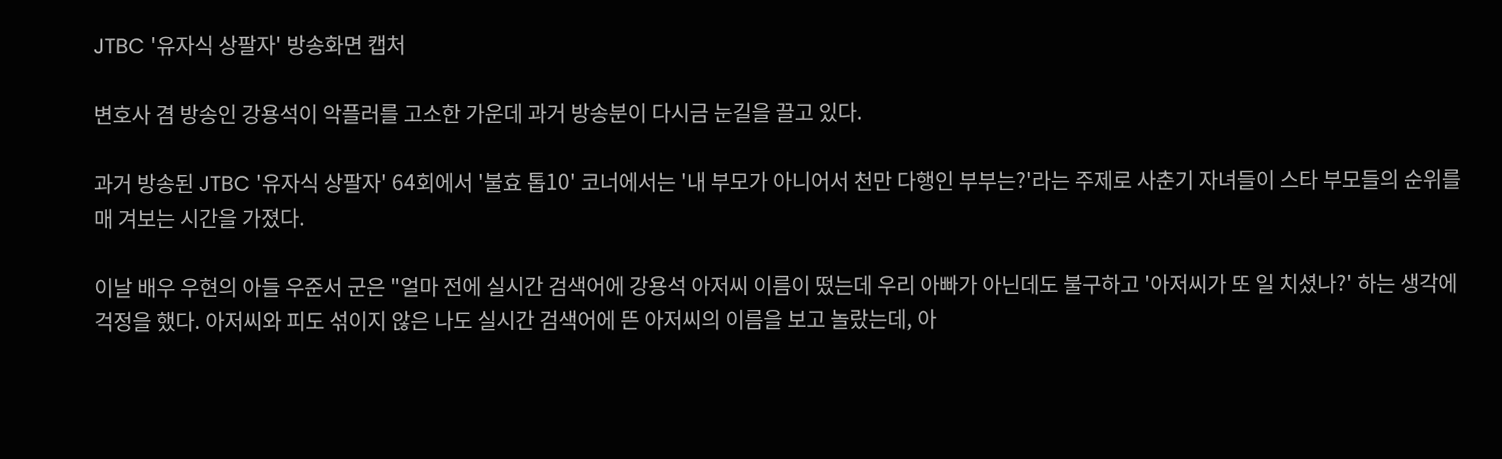JTBC '유자식 상팔자' 방송화면 캡처

변호사 겸 방송인 강용석이 악플러를 고소한 가운데 과거 방송분이 다시금 눈길을 끌고 있다.

과거 방송된 JTBC '유자식 상팔자' 64회에서 '불효 톱10' 코너에서는 '내 부모가 아니어서 천만 다행인 부부는?'라는 주제로 사춘기 자녀들이 스타 부모들의 순위를 매 겨보는 시간을 가졌다.

이날 배우 우현의 아들 우준서 군은 "얼마 전에 실시간 검색어에 강용석 아저씨 이름이 떴는데 우리 아빠가 아닌데도 불구하고 '아저씨가 또 일 치셨나?' 하는 생각에 걱정을 했다. 아저씨와 피도 섞이지 않은 나도 실시간 검색어에 뜬 아저씨의 이름을 보고 놀랐는데, 아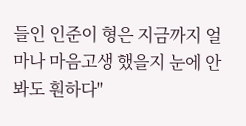들인 인준이 형은 지금까지 얼마나 마음고생 했을지 눈에 안 봐도 훤하다"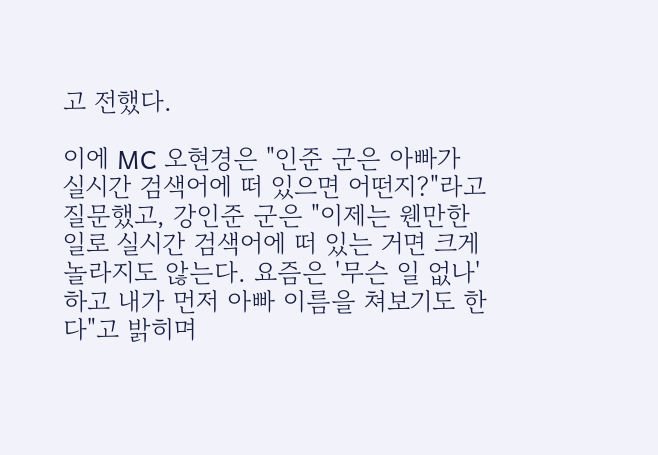고 전했다.

이에 MC 오현경은 "인준 군은 아빠가 실시간 검색어에 떠 있으면 어떤지?"라고 질문했고, 강인준 군은 "이제는 웬만한 일로 실시간 검색어에 떠 있는 거면 크게 놀라지도 않는다. 요즘은 '무슨 일 없나'하고 내가 먼저 아빠 이름을 쳐보기도 한다"고 밝히며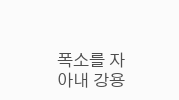폭소를 자아내 강용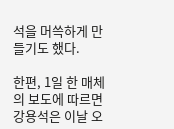석을 머쓱하게 만들기도 했다.

한편, 1일 한 매체의 보도에 따르면 강용석은 이날 오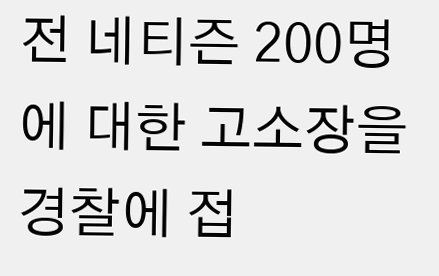전 네티즌 200명에 대한 고소장을 경찰에 접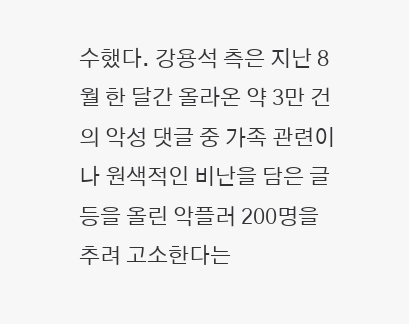수했다. 강용석 측은 지난 8월 한 달간 올라온 약 3만 건의 악성 댓글 중 가족 관련이나 원색적인 비난을 담은 글 등을 올린 악플러 200명을 추려 고소한다는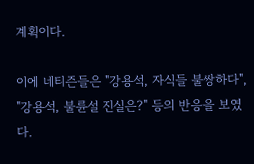계획이다.

이에 네티즌들은 "강용석, 자식들 불쌍하다", "강용석, 불륜설 진실은?" 등의 반응을 보였다.